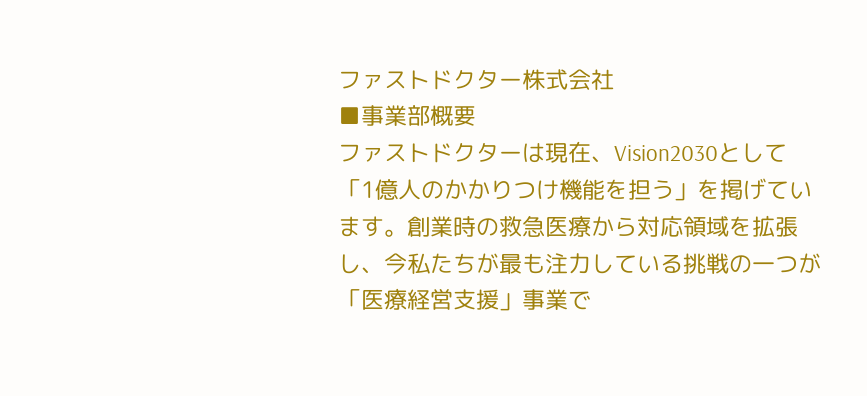ファストドクター株式会社
■事業部概要
ファストドクターは現在、Vision2030として「1億人のかかりつけ機能を担う」を掲げています。創業時の救急医療から対応領域を拡張し、今私たちが最も注力している挑戦の一つが「医療経営支援」事業で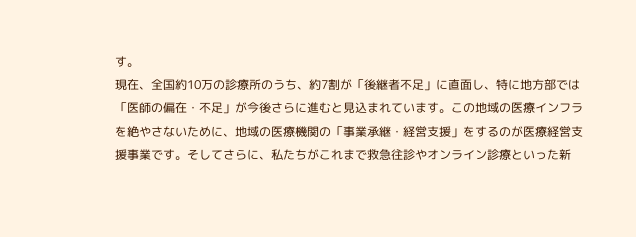す。
現在、全国約10万の診療所のうち、約7割が「後継者不足」に直面し、特に地方部では「医師の偏在・不足」が今後さらに進むと見込まれています。この地域の医療インフラを絶やさないために、地域の医療機関の「事業承継・経営支援」をするのが医療経営支援事業です。そしてさらに、私たちがこれまで救急往診やオンライン診療といった新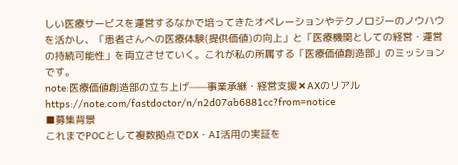しい医療サービスを運営するなかで培ってきたオペレーションやテクノロジーのノウハウを活かし、「患者さんへの医療体験(提供価値)の向上」と「医療機関としての経営・運営の持続可能性」を両立させていく。これが私の所属する「医療価値創造部」のミッションです。
note:医療価値創造部の立ち上げ——事業承継・経営支援✖AXのリアル
https://note.com/fastdoctor/n/n2d07ab6881cc?from=notice
■募集背景
これまでPOCとして複数拠点でDX・AI活用の実証を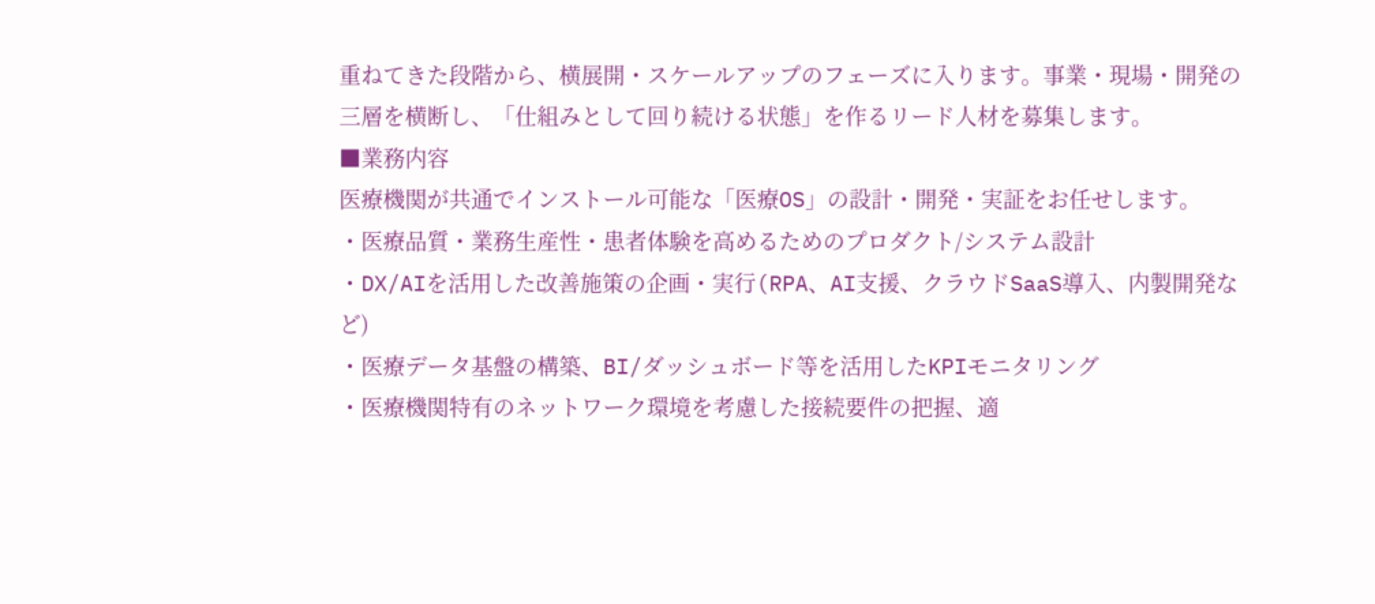重ねてきた段階から、横展開・スケールアップのフェーズに入ります。事業・現場・開発の三層を横断し、「仕組みとして回り続ける状態」を作るリード人材を募集します。
■業務内容
医療機関が共通でインストール可能な「医療OS」の設計・開発・実証をお任せします。
・医療品質・業務生産性・患者体験を高めるためのプロダクト/システム設計
・DX/AIを活用した改善施策の企画・実行(RPA、AI支援、クラウドSaaS導入、内製開発など)
・医療データ基盤の構築、BI/ダッシュボード等を活用したKPIモニタリング
・医療機関特有のネットワーク環境を考慮した接続要件の把握、適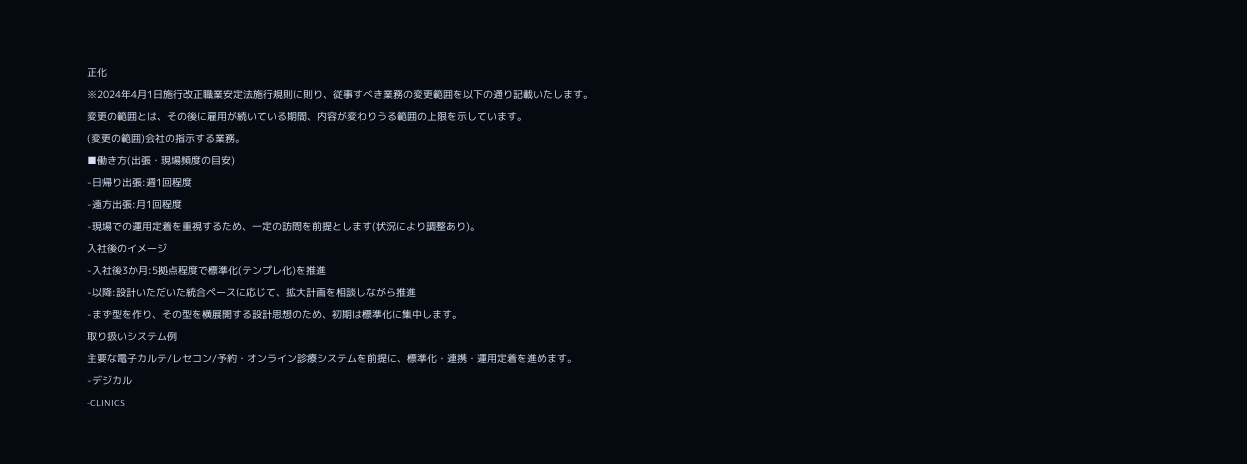正化
※2024年4月1日施行改正職業安定法施行規則に則り、従事すべき業務の変更範囲を以下の通り記載いたします。
変更の範囲とは、その後に雇用が続いている期間、内容が変わりうる範囲の上限を示しています。
(変更の範囲)会社の指示する業務。
■働き方(出張・現場頻度の目安)
-日帰り出張:週1回程度
-遠方出張:月1回程度
-現場での運用定着を重視するため、一定の訪問を前提とします(状況により調整あり)。
入社後のイメージ
-入社後3か月:5拠点程度で標準化(テンプレ化)を推進
-以降:設計いただいた統合ペースに応じて、拡大計画を相談しながら推進
-まず型を作り、その型を横展開する設計思想のため、初期は標準化に集中します。
取り扱いシステム例
主要な電子カルテ/レセコン/予約・オンライン診療システムを前提に、標準化・連携・運用定着を進めます。
-デジカル
-CLINICS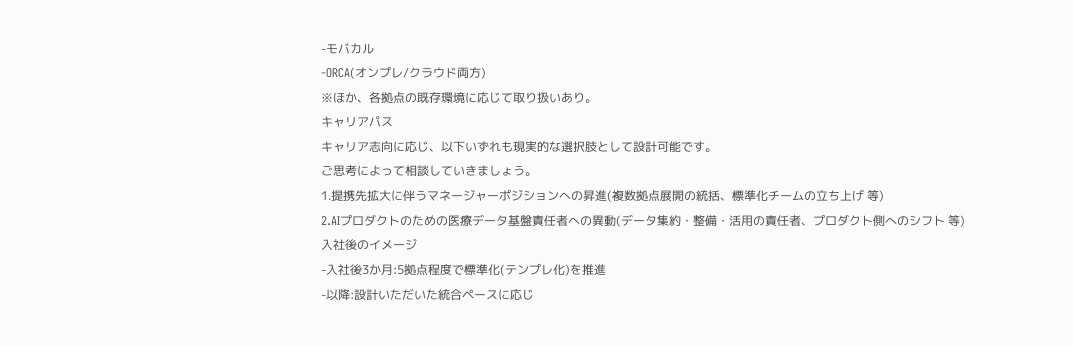-モバカル
-ORCA(オンプレ/クラウド両方)
※ほか、各拠点の既存環境に応じて取り扱いあり。
キャリアパス
キャリア志向に応じ、以下いずれも現実的な選択肢として設計可能です。
ご思考によって相談していきましょう。
1.提携先拡大に伴うマネージャーポジションへの昇進(複数拠点展開の統括、標準化チームの立ち上げ 等)
2.AIプロダクトのための医療データ基盤責任者への異動(データ集約・整備・活用の責任者、プロダクト側へのシフト 等)
入社後のイメージ
-入社後3か月:5拠点程度で標準化(テンプレ化)を推進
-以降:設計いただいた統合ペースに応じ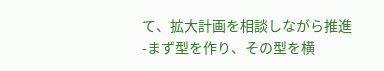て、拡大計画を相談しながら推進
-まず型を作り、その型を横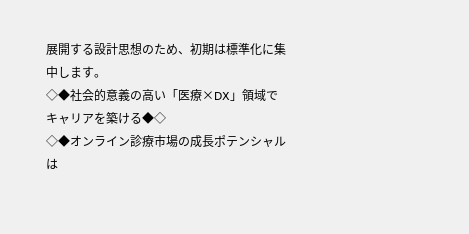展開する設計思想のため、初期は標準化に集中します。
◇◆社会的意義の高い「医療×DX」領域でキャリアを築ける◆◇
◇◆オンライン診療市場の成長ポテンシャルは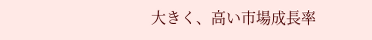大きく、高い市場成長率